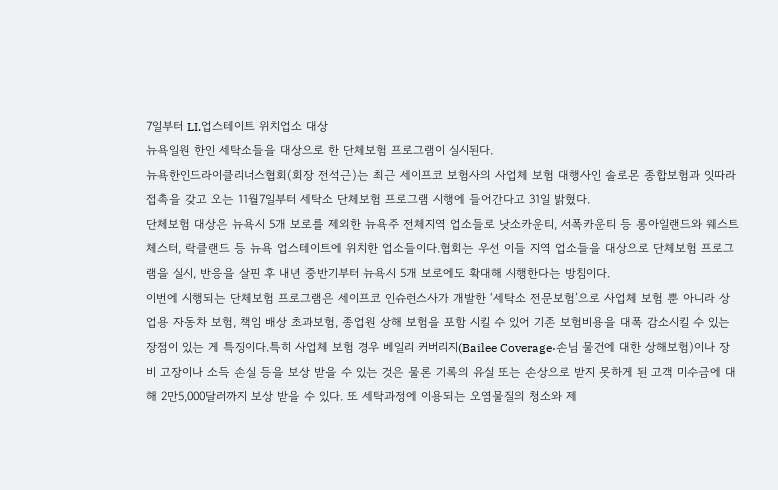7일부터 LI.업스테이트 위치업소 대상
뉴욕일원 한인 세탁소들을 대상으로 한 단체보험 프로그램이 실시된다.
뉴욕한인드라이클리너스협회(회장 전석근)는 최근 세이프코 보험사의 사업체 보험 대행사인 솔로몬 종합보험과 잇따라 접촉을 갖고 오는 11월7일부터 세탁소 단체보험 프로그램 시행에 들어간다고 31일 밝혔다.
단체보험 대상은 뉴욕시 5개 보로를 제외한 뉴욕주 전체지역 업소들로 낫소카운티, 서폭카운티 등 롱아일랜드와 웨스트체스터, 락클랜드 등 뉴욕 업스테이트에 위치한 업소들이다.협회는 우선 이들 지역 업소들을 대상으로 단체보험 프로그램을 실시, 반응을 살핀 후 내년 중반기부터 뉴욕시 5개 보로에도 확대해 시행한다는 방침이다.
이번에 시행되는 단체보험 프로그램은 세이프코 인슈런스사가 개발한 ‘세탁소 전문보험’으로 사업체 보험 뿐 아니라 상업용 자동차 보험, 책임 배상 초과보험, 종업원 상해 보험을 포함 시킬 수 있어 기존 보험비용을 대폭 감소시킬 수 있는 장점이 있는 게 특징이다.특히 사업체 보험 경우 베일리 커버리지(Bailee Coverage·손님 물건에 대한 상해보험)이나 장비 고장이나 소득 손실 등을 보상 받을 수 있는 것은 물론 기록의 유실 또는 손상으로 받지 못하게 된 고객 미수금에 대해 2만5,000달러까지 보상 받을 수 있다. 또 세탁과정에 이용되는 오염물질의 청소와 제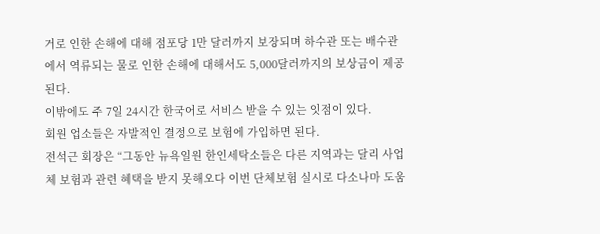거로 인한 손해에 대해 점포당 1만 달러까지 보장되며 하수관 또는 배수관에서 역류되는 물로 인한 손해에 대해서도 5,000달러까지의 보상금이 제공된다.
이밖에도 주 7일 24시간 한국어로 서비스 받을 수 있는 잇점이 있다.
회원 업소들은 자발적인 결정으로 보험에 가입하면 된다.
전석근 회장은 “그동안 뉴욕일원 한인세탁소들은 다른 지역과는 달리 사업체 보험과 관련 혜택을 받지 못해오다 이번 단체보험 실시로 다소나마 도움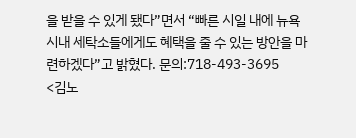을 받을 수 있게 됐다”면서 “빠른 시일 내에 뉴욕시내 세탁소들에게도 혜택을 줄 수 있는 방안을 마련하겠다”고 밝혔다. 문의:718-493-3695
<김노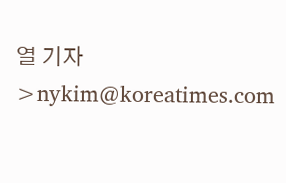열 기자>nykim@koreatimes.com